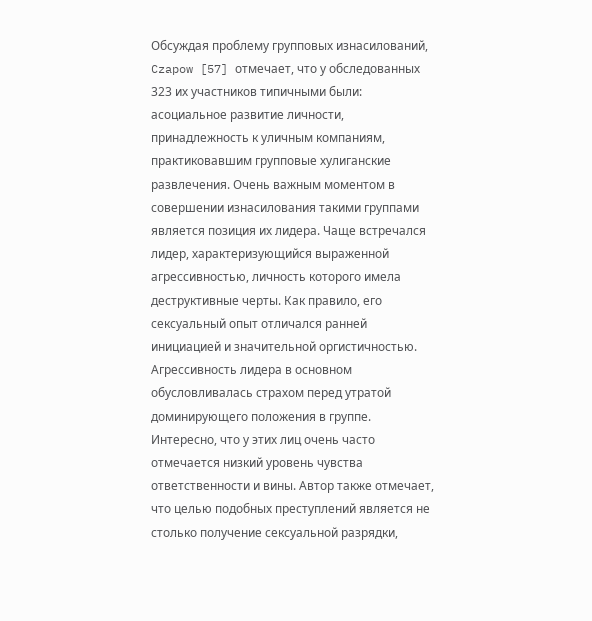Обсуждая проблему групповых изнасилований, Czapow [57] отмечает, что у обследованных 323 их участников типичными были: асоциальное развитие личности, принадлежность к уличным компаниям, практиковавшим групповые хулиганские развлечения. Очень важным моментом в совершении изнасилования такими группами является позиция их лидера. Чаще встречался лидер, характеризующийся выраженной агрессивностью, личность которого имела деструктивные черты. Как правило, его сексуальный опыт отличался ранней инициацией и значительной оргистичностью. Агрессивность лидера в основном обусловливалась страхом перед утратой доминирующего положения в группе. Интересно, что у этих лиц очень часто отмечается низкий уровень чувства ответственности и вины. Автор также отмечает, что целью подобных преступлений является не столько получение сексуальной разрядки,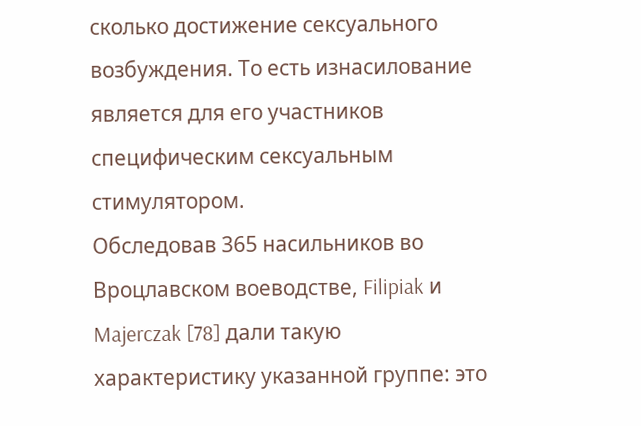сколько достижение сексуального возбуждения. То есть изнасилование является для его участников специфическим сексуальным стимулятором.
Обследовав 365 насильников во Вроцлавском воеводстве, Filipiak и Majerczak [78] дали такую характеристику указанной группе: это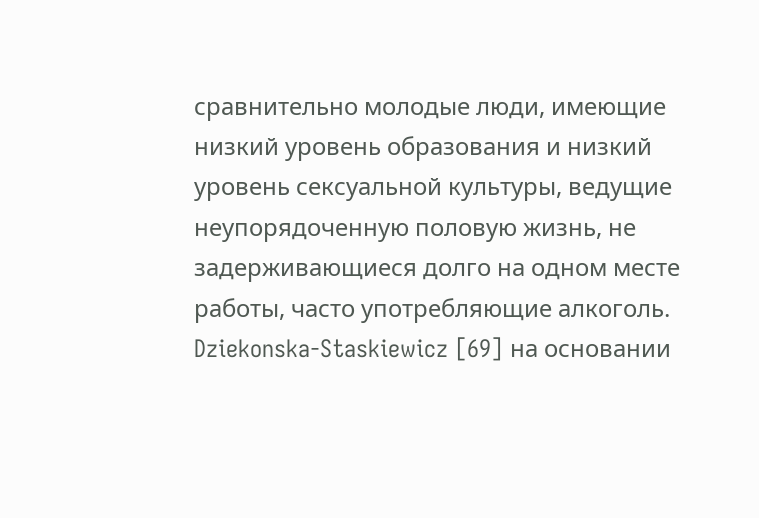сравнительно молодые люди, имеющие низкий уровень образования и низкий уровень сексуальной культуры, ведущие неупорядоченную половую жизнь, не задерживающиеся долго на одном месте работы, часто употребляющие алкоголь. Dziekonska-Staskiewicz [69] на основании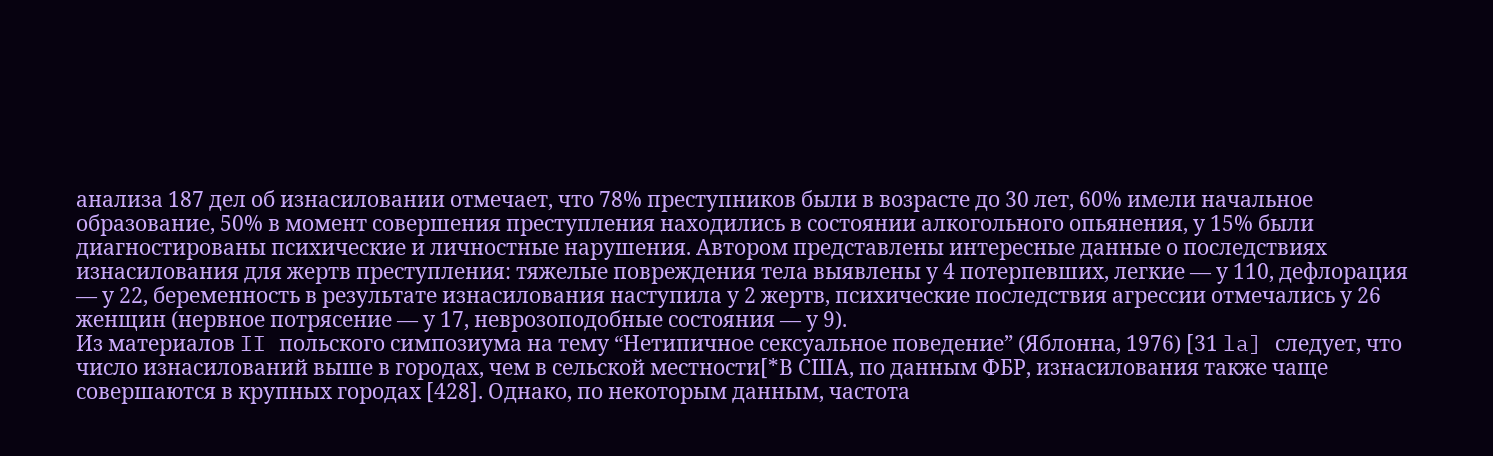анализа 187 дел об изнасиловании отмечает, что 78% преступников были в возрасте до 30 лет, 60% имели начальное образование, 50% в момент совершения преступления находились в состоянии алкогольного опьянения, у 15% были диагностированы психические и личностные нарушения. Автором представлены интересные данные о последствиях изнасилования для жертв преступления: тяжелые повреждения тела выявлены у 4 потерпевших, легкие — у 110, дефлорация — у 22, беременность в результате изнасилования наступила у 2 жертв, психические последствия агрессии отмечались у 26 женщин (нервное потрясение — у 17, неврозоподобные состояния — у 9).
Из материалов II польского симпозиума на тему “Нетипичное сексуальное поведение” (Яблонна, 1976) [31 la] следует, что число изнасилований выше в городах, чем в сельской местности[*В США, по данным ФБР, изнасилования также чаще совершаются в крупных городах [428]. Однако, по некоторым данным, частота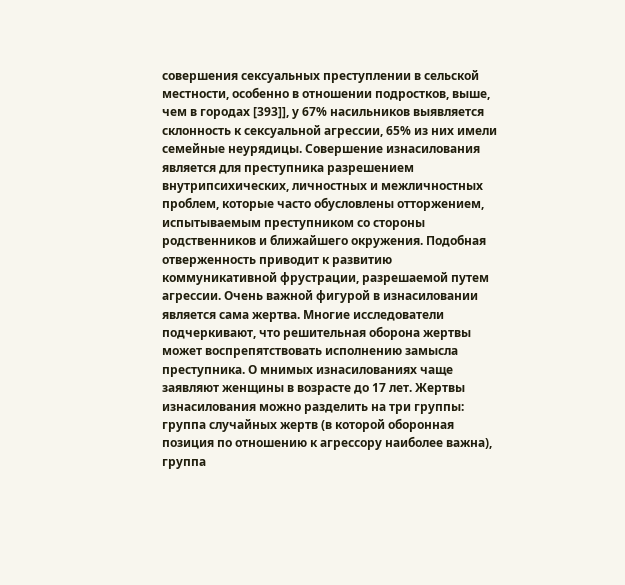совершения сексуальных преступлении в сельской местности, особенно в отношении подростков, выше, чем в городах [393]], у 67% насильников выявляется склонность к сексуальной агрессии, 65% из них имели семейные неурядицы. Совершение изнасилования является для преступника разрешением внутрипсихических, личностных и межличностных проблем, которые часто обусловлены отторжением, испытываемым преступником со стороны родственников и ближайшего окружения. Подобная отверженность приводит к развитию коммуникативной фрустрации, разрешаемой путем агрессии. Очень важной фигурой в изнасиловании является сама жертва. Многие исследователи подчеркивают, что решительная оборона жертвы может воспрепятствовать исполнению замысла преступника. О мнимых изнасилованиях чаще заявляют женщины в возрасте до 17 лет. Жертвы изнасилования можно разделить на три группы: группа случайных жертв (в которой оборонная позиция по отношению к агрессору наиболее важна), группа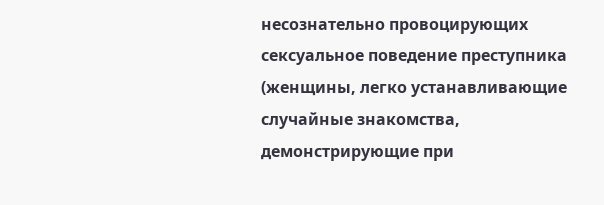несознательно провоцирующих сексуальное поведение преступника (женщины, легко устанавливающие случайные знакомства, демонстрирующие при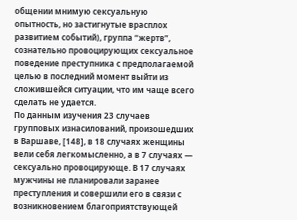общении мнимую сексуальную опытность, но застигнутые врасплох развитием событий), группа “жертв”, сознательно провоцирующих сексуальное поведение преступника с предполагаемой целью в последний момент выйти из сложившейся ситуации, что им чаще всего сделать не удается.
По данным изучения 23 случаев групповых изнасилований, произошедших в Варшаве, [148], в 18 случаях женщины вели себя легкомысленно, а в 7 случаях — сексуально провоцирующе. В 17 случаях мужчины не планировали заранее преступления и совершили его в связи с возникновением благоприятствующей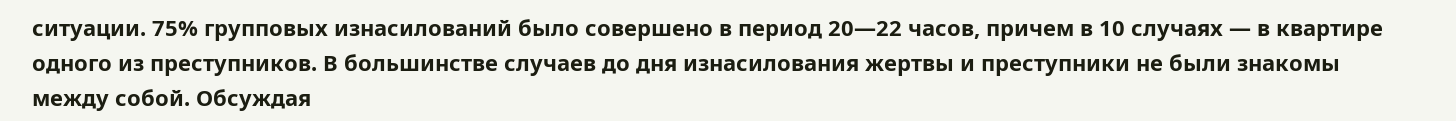ситуации. 75% групповых изнасилований было совершено в период 20—22 часов, причем в 10 случаях — в квартире одного из преступников. В большинстве случаев до дня изнасилования жертвы и преступники не были знакомы между собой. Обсуждая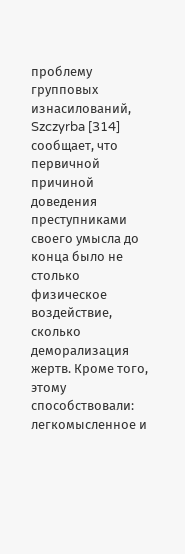проблему групповых изнасилований, Szczyrba [314] сообщает, что первичной причиной доведения преступниками своего умысла до конца было не столько физическое воздействие, сколько деморализация жертв. Кроме того, этому способствовали: легкомысленное и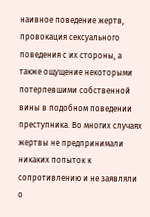наивное поведение жертв, провокация сексуального поведения с их стороны, а также ощущение некоторыми потерпевшими собственной вины в подобном поведении преступника. Во многих случаях жертвы не предпринимали никаких попыток к сопротивлению и не заявляли о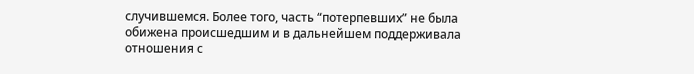случившемся. Более того, часть “потерпевших” не была обижена происшедшим и в дальнейшем поддерживала отношения с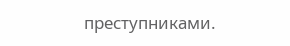преступниками.